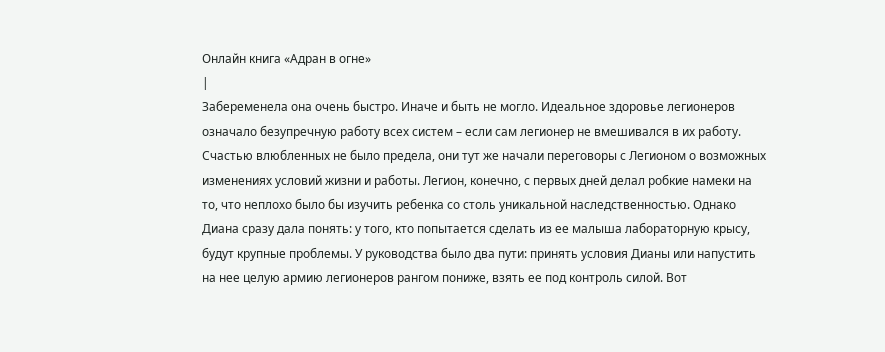Онлайн книга «Адран в огне»
|
Забеременела она очень быстро. Иначе и быть не могло. Идеальное здоровье легионеров означало безупречную работу всех систем – если сам легионер не вмешивался в их работу. Счастью влюбленных не было предела, они тут же начали переговоры с Легионом о возможных изменениях условий жизни и работы. Легион, конечно, с первых дней делал робкие намеки на то, что неплохо было бы изучить ребенка со столь уникальной наследственностью. Однако Диана сразу дала понять: у того, кто попытается сделать из ее малыша лабораторную крысу, будут крупные проблемы. У руководства было два пути: принять условия Дианы или напустить на нее целую армию легионеров рангом пониже, взять ее под контроль силой. Вот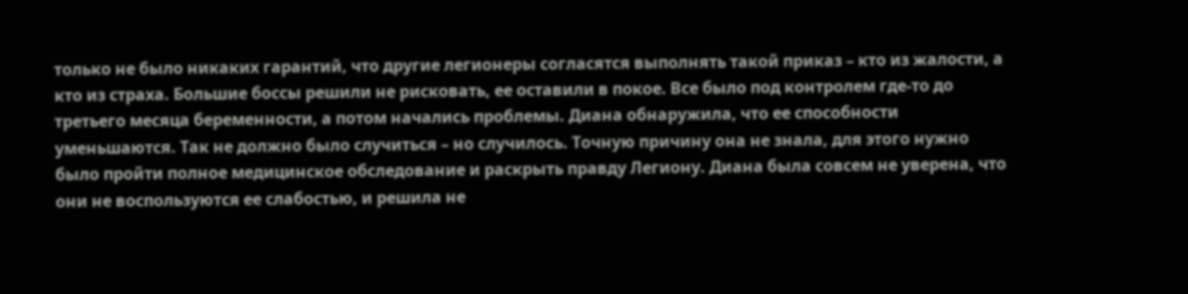только не было никаких гарантий, что другие легионеры согласятся выполнять такой приказ – кто из жалости, а кто из страха. Большие боссы решили не рисковать, ее оставили в покое. Все было под контролем где-то до третьего месяца беременности, а потом начались проблемы. Диана обнаружила, что ее способности уменьшаются. Так не должно было случиться – но случилось. Точную причину она не знала, для этого нужно было пройти полное медицинское обследование и раскрыть правду Легиону. Диана была совсем не уверена, что они не воспользуются ее слабостью, и решила не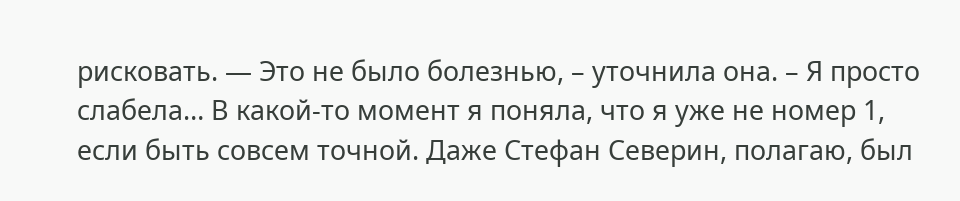рисковать. — Это не было болезнью, – уточнила она. – Я просто слабела… В какой-то момент я поняла, что я уже не номер 1, если быть совсем точной. Даже Стефан Северин, полагаю, был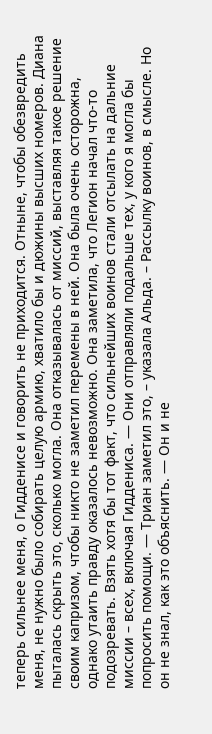теперь сильнее меня, о Гидденисе и говорить не приходится. Отныне, чтобы обезвредить меня, не нужно было собирать целую армию, хватило бы и дюжины высших номеров. Диана пыталась скрыть это, сколько могла. Она отказывалась от миссий, выставляя такое решение своим капризом, чтобы никто не заметил перемены в ней. Она была очень осторожна, однако утаить правду оказалось невозможно. Она заметила, что Легион начал что-то подозревать. Взять хотя бы тот факт, что сильнейших воинов стали отсылать на дальние миссии – всех, включая Гиддениса. — Они отправляли подальше тех, у кого я могла бы попросить помощи. — Триан заметил это, – указала Альда. – Рассылку воинов, в смысле. Но он не знал, как это объяснить. — Он и не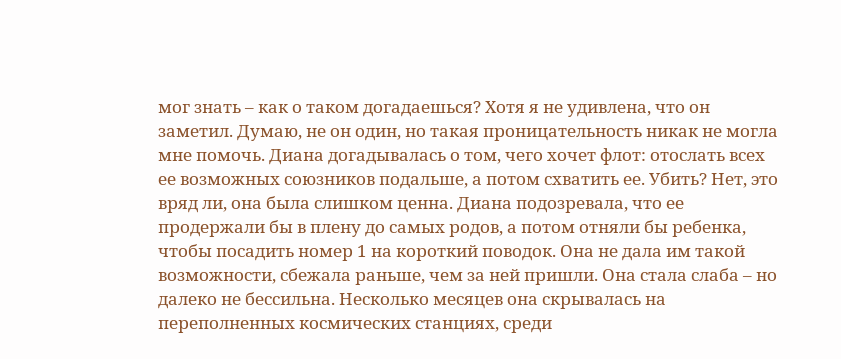мог знать – как о таком догадаешься? Хотя я не удивлена, что он заметил. Думаю, не он один, но такая проницательность никак не могла мне помочь. Диана догадывалась о том, чего хочет флот: отослать всех ее возможных союзников подальше, а потом схватить ее. Убить? Нет, это вряд ли, она была слишком ценна. Диана подозревала, что ее продержали бы в плену до самых родов, а потом отняли бы ребенка, чтобы посадить номер 1 на короткий поводок. Она не дала им такой возможности, сбежала раньше, чем за ней пришли. Она стала слаба – но далеко не бессильна. Несколько месяцев она скрывалась на переполненных космических станциях, среди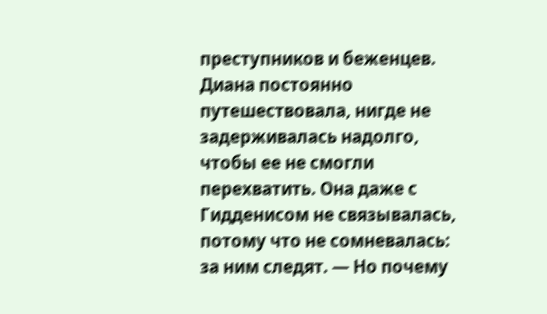преступников и беженцев. Диана постоянно путешествовала, нигде не задерживалась надолго, чтобы ее не смогли перехватить. Она даже с Гидденисом не связывалась, потому что не сомневалась: за ним следят. — Но почему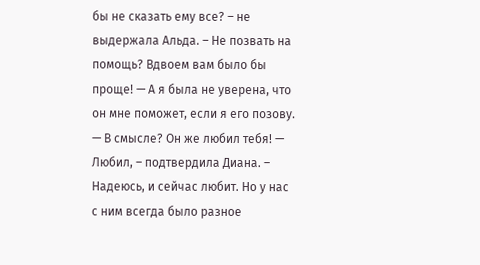бы не сказать ему все? – не выдержала Альда. – Не позвать на помощь? Вдвоем вам было бы проще! — А я была не уверена, что он мне поможет, если я его позову. — В смысле? Он же любил тебя! — Любил, – подтвердила Диана. – Надеюсь, и сейчас любит. Но у нас с ним всегда было разное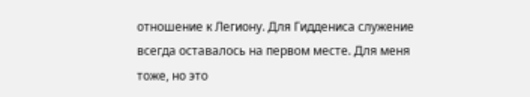отношение к Легиону. Для Гиддениса служение всегда оставалось на первом месте. Для меня тоже, но это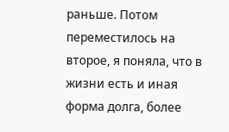раньше. Потом переместилось на второе, я поняла, что в жизни есть и иная форма долга, более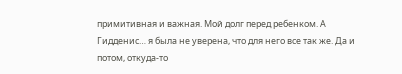примитивная и важная. Мой долг перед ребенком. А Гидденис… я была не уверена, что для него все так же. Да и потом, откуда-то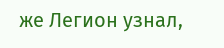же Легион узнал,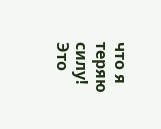что я теряю силу! Это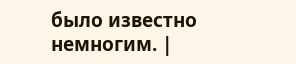было известно немногим. |